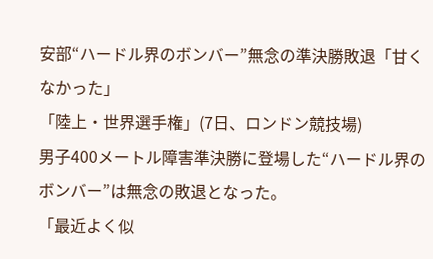安部“ハードル界のボンバー”無念の準決勝敗退「甘くなかった」
「陸上・世界選手権」(7日、ロンドン競技場)
男子400メートル障害準決勝に登場した“ハードル界のボンバー”は無念の敗退となった。
「最近よく似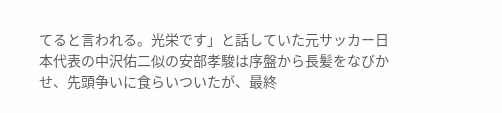てると言われる。光栄です」と話していた元サッカー日本代表の中沢佑二似の安部孝駿は序盤から長髪をなびかせ、先頭争いに食らいついたが、最終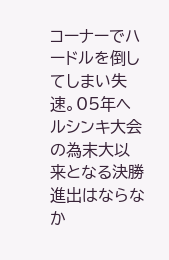コーナーでハードルを倒してしまい失速。05年ヘルシンキ大会の為末大以来となる決勝進出はならなか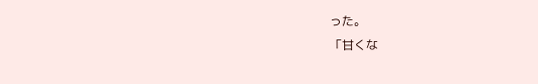った。
「甘くな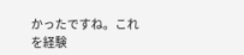かったですね。これを経験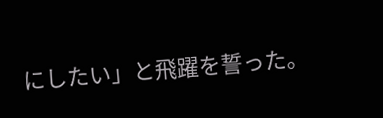にしたい」と飛躍を誓った。